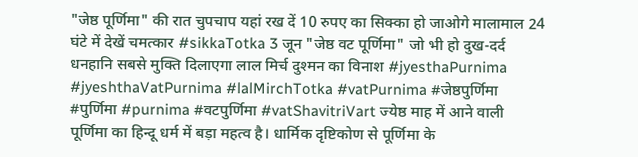"जेष्ठ पूर्णिमा" की रात चुपचाप यहां रख दें 10 रुपए का सिक्का हो जाओगे मालामाल 24 घंटे में देखें चमत्कार #sikkaTotka 3 जून "जेष्ठ वट पूर्णिमा" जो भी हो दुख-दर्द धनहानि सबसे मुक्ति दिलाएगा लाल मिर्च दुश्मन का विनाश #jyesthaPurnima #jyeshthaVatPurnima #lalMirchTotka #vatPurnima #जेष्ठपुर्णिमा #पुर्णिमा #purnima #वटपुर्णिमा #vatShavitriVart ज्येष्ठ माह में आने वाली पूर्णिमा का हिन्दू धर्म में बड़ा महत्व है। धार्मिक दृष्टिकोण से पूर्णिमा के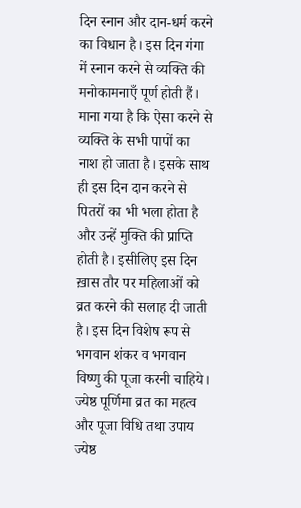दिन स्नान और दान-धर्म करने का विधान है। इस दिन गंगा में स्नान करने से व्यक्ति की मनोकामनाएँ पूर्ण होती हैं। माना गया है कि ऐसा करने से व्यक्ति के सभी पापों का नाश हो जाता है। इसके साथ ही इस दिन दान करने से पितरों का भी भला होता है और उन्हें मुक्ति की प्राप्ति होती है। इसीलिए इस दिन ख़ास तौर पर महिलाओं को व्रत करने की सलाह दी जाती है। इस दिन विशेष रूप से भगवान शंकर व भगवान विष्णु की पूजा करनी चाहिये। ज्येष्ठ पूर्णिमा व्रत का महत्व और पूजा विधि तथा उपाय ज्येष्ठ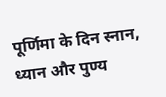पूर्णिमा के दिन स्नान, ध्यान और पुण्य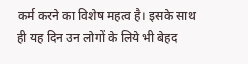कर्म करने का विशेष महत्व है। इसके साथ ही यह दिन उन लोगों के लिये भी बेहद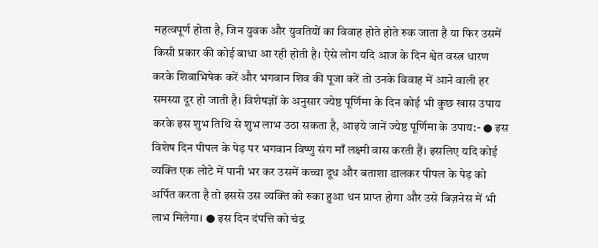महत्वपूर्ण होता है, जिन युवक और युवतियों का विवाह होते होते रुक जाता है या फिर उसमें किसी प्रकार की कोई बाधा आ रही होती है। ऐसे लोग यदि आज के दिन श्वेत वस्त्र धारण करके शिवाभिषेक करें और भगवान शिव की पूजा करें तो उनके विवाह में आने वाली हर समस्या दूर हो जाती है। विशेषज्ञों के अनुसार ज्येष्ठ पूर्णिमा के दिन कोई भी कुछ खास उपाय करके इस शुभ तिथि से शुभ लाभ उठा सकता है, आइये जानें ज्येष्ठ पूर्णिमा के उपाय:- ● इस विशेष दिन पीपल के पेड़ पर भगवान विष्णु संग माँ लक्ष्मी वास करती हैं। इसलिए यदि कोई व्यक्ति एक लोटे में पानी भर कर उसमें कच्चा दूध और बताशा डालकर पीपल के पेड़ को अर्पित करता है तो इससे उस व्यक्ति को रुका हुआ धन प्राप्त होगा और उसे बिज़नेस में भी लाभ मिलेगा। ● इस दिन दंपत्ति को चंद्र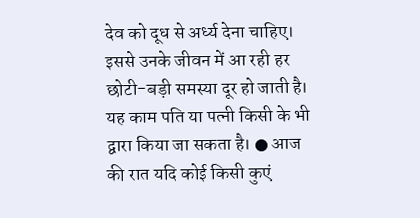देव को दूध से अर्ध्य देना चाहिए। इससे उनके जीवन में आ रही हर छोटी-बड़ी समस्या दूर हो जाती है। यह काम पति या पत्नी किसी के भी द्वारा किया जा सकता है। ● आज की रात यदि कोई किसी कुएं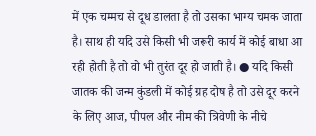में एक चम्मच से दूध डालता है तो उसका भाग्य चमक जाता है। साथ ही यदि उसे किसी भी जरूरी कार्य में कोई बाधा आ रही होती है तो वो भी तुरंत दूर हो जाती है। ● यदि किसी जातक की जन्म कुंडली में कोई ग्रह दोष है तो उसे दूर करने के लिए आज, पीपल और नीम की त्रिवेणी के नीचे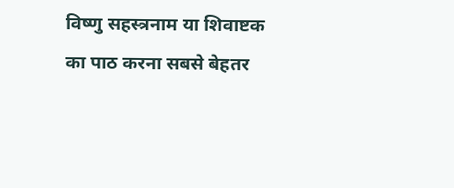विष्णु सहस्त्रनाम या शिवाष्टक का पाठ करना सबसे बेहतर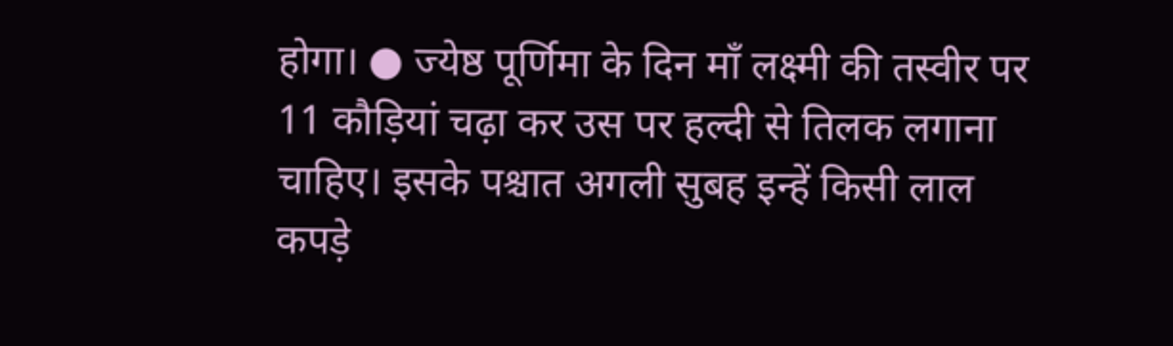होगा। ● ज्येष्ठ पूर्णिमा के दिन माँ लक्ष्मी की तस्वीर पर 11 कौड़ियां चढ़ा कर उस पर हल्दी से तिलक लगाना चाहिए। इसके पश्चात अगली सुबह इन्हें किसी लाल कपड़े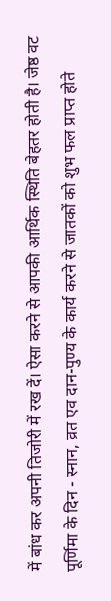में बांध कर अपनी तिजोरी में रख दें। ऐसा करने से आपकी आर्थिक स्थिति बेहतर होती है। जेष्ठ वट पूर्णिमा के दिन - स्नान, व्रत एव दान-पुण्य के कार्य करने से जातकों को शुभ फल प्राप्त होते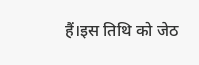हैं।इस तिथि को जेठ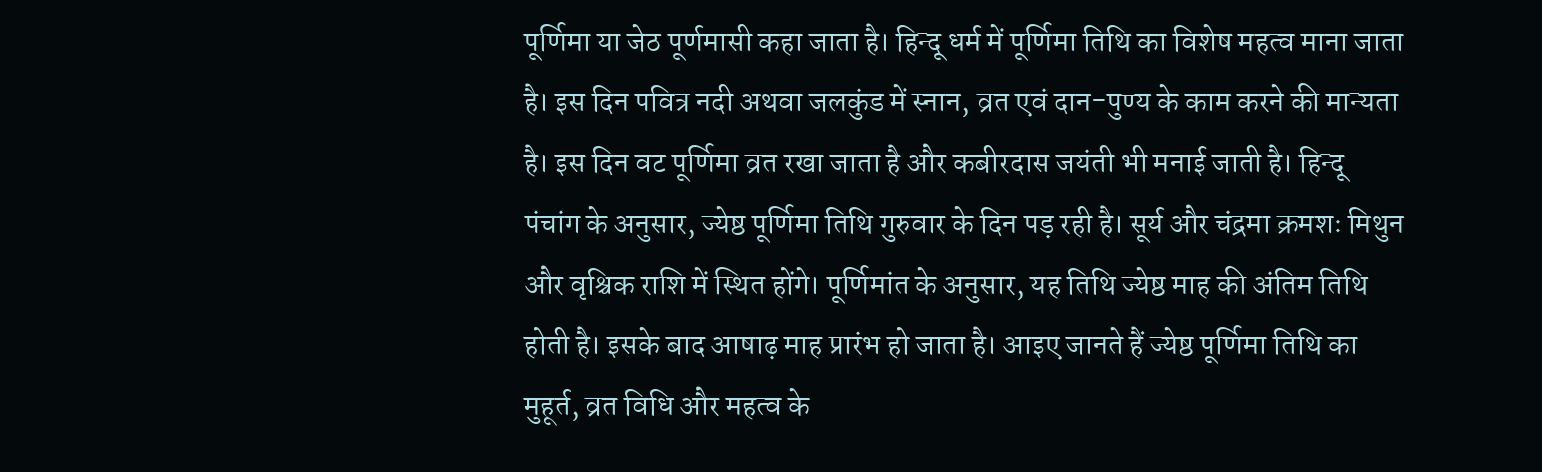पूर्णिमा या जेठ पूर्णमासी कहा जाता है। हिन्दू धर्म में पूर्णिमा तिथि का विशेष महत्व माना जाता है। इस दिन पवित्र नदी अथवा जलकुंड में स्नान, व्रत एवं दान-पुण्य के काम करने की मान्यता है। इस दिन वट पूर्णिमा व्रत रखा जाता है और कबीरदास जयंती भी मनाई जाती है। हिन्दू पंचांग के अनुसार, ज्येष्ठ पूर्णिमा तिथि गुरुवार के दिन पड़ रही है। सूर्य और चंद्रमा क्रमशः मिथुन और वृश्चिक राशि में स्थित होंगे। पूर्णिमांत के अनुसार, यह तिथि ज्येष्ठ माह की अंतिम तिथि होती है। इसके बाद आषाढ़ माह प्रारंभ हो जाता है। आइए जानते हैं ज्येष्ठ पूर्णिमा तिथि का मुहूर्त, व्रत विधि और महत्व के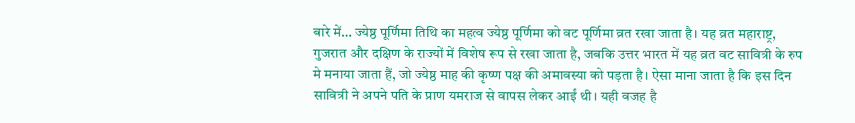बारे में… ज्येष्ठ पूर्णिमा तिथि का महत्व ज्येष्ठ पूर्णिमा को वट पूर्णिमा व्रत रखा जाता है। यह व्रत महाराष्ट्र, गुजरात और दक्षिण के राज्यों में विशेष रूप से रखा जाता है, जबकि उत्तर भारत में यह व्रत वट सावित्री के रुप मे मनाया जाता हैं, जो ज्येष्ठ माह की कृष्ण पक्ष की अमावस्या को पड़ता है। ऐसा माना जाता है कि इस दिन सावित्री ने अपने पति के प्राण यमराज से वापस लेकर आईं थी। यही वजह है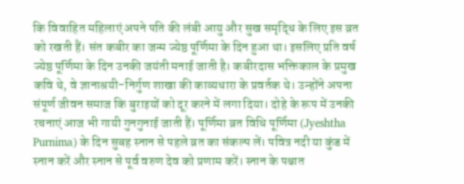कि विवाहित महिलाएं अपने पति की लंबी आयु और सुख समृद्धि के लिए इस व्रत को रखती हैं। संत कबीर का जन्म ज्येष्ठ पूर्णिमा के दिन हुआ था। इसलिए प्रति वर्ष ज्येष्ठ पूर्णिमा के दिन उनकी जयंती मनाई जाती है। कबीरदास भक्तिकाल के प्रमुख कवि थे, वे ज्ञानाश्रयी-निर्गुण शाखा की काव्यधारा के प्रवर्तक थे। उन्होंने अपना संपूर्ण जीवन समाज कि बुराइयों को दूर करने में लगा दिया। दोहे के रूप में उनकी रचनाएं आज भी गायी गुनगुनाई जाती हैं। पूर्णिमा व्रत विधि पूर्णिमा (Jyeshtha Purnima) के दिन सुबह स्नान से पहले व्रत का संकल्प लें। पवित्र नदी या कुंड में स्नान करें और स्नान से पूर्व वरुण देव को प्रणाम करें। स्नान के पश्चात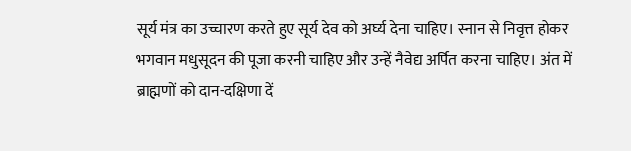सूर्य मंत्र का उच्चारण करते हुए सूर्य देव को अर्घ्य देना चाहिए। स्नान से निवृत्त होकर भगवान मधुसूदन की पूजा करनी चाहिए और उन्हें नैवेद्य अर्पित करना चाहिए। अंत में ब्राह्मणों को दान-दक्षिणा दें